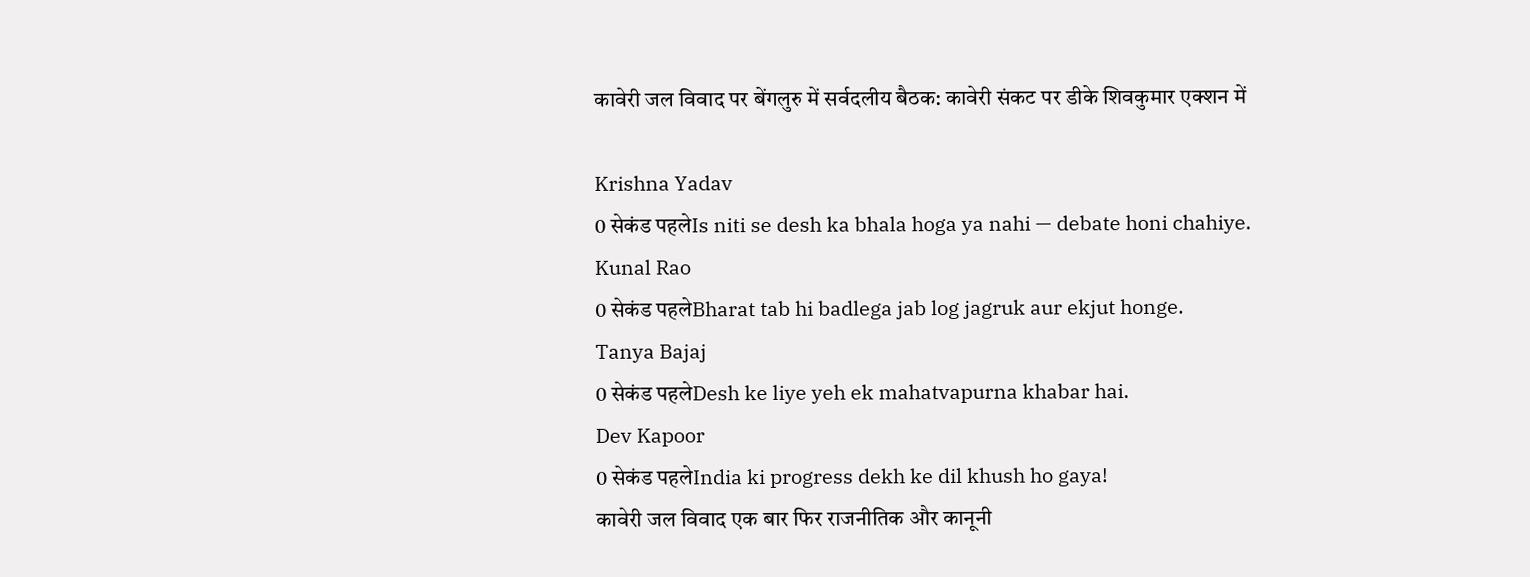कावेरी जल विवाद पर बेंगलुरु में सर्वदलीय बैठक: कावेरी संकट पर डीके शिवकुमार एक्शन में

Krishna Yadav
0 सेकंड पहलेIs niti se desh ka bhala hoga ya nahi — debate honi chahiye.
Kunal Rao
0 सेकंड पहलेBharat tab hi badlega jab log jagruk aur ekjut honge.
Tanya Bajaj
0 सेकंड पहलेDesh ke liye yeh ek mahatvapurna khabar hai.
Dev Kapoor
0 सेकंड पहलेIndia ki progress dekh ke dil khush ho gaya!
कावेरी जल विवाद एक बार फिर राजनीतिक और कानूनी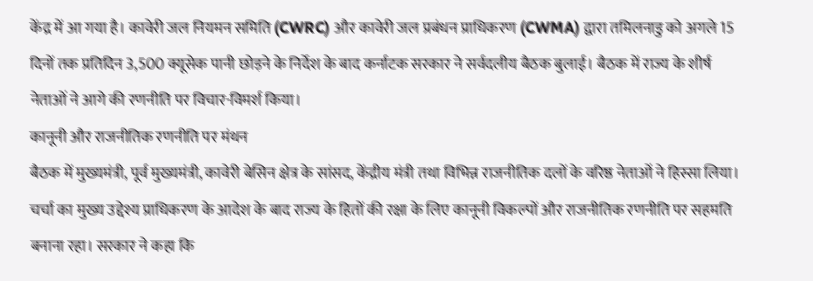केंद्र में आ गया है। कावेरी जल नियमन समिति (CWRC) और कावेरी जल प्रबंधन प्राधिकरण (CWMA) द्वारा तमिलनाडु को अगले 15 दिनों तक प्रतिदिन 3,500 क्यूसेक पानी छोड़ने के निर्देश के बाद कर्नाटक सरकार ने सर्वदलीय बैठक बुलाई। बैठक में राज्य के शीर्ष नेताओं ने आगे की रणनीति पर विचार-विमर्श किया।
कानूनी और राजनीतिक रणनीति पर मंथन
बैठक में मुख्यमंत्री, पूर्व मुख्यमंत्री, कावेरी बेसिन क्षेत्र के सांसद, केंद्रीय मंत्री तथा विभिन्न राजनीतिक दलों के वरिष्ठ नेताओं ने हिस्सा लिया। चर्चा का मुख्य उद्देश्य प्राधिकरण के आदेश के बाद राज्य के हितों की रक्षा के लिए कानूनी विकल्पों और राजनीतिक रणनीति पर सहमति बनाना रहा। सरकार ने कहा कि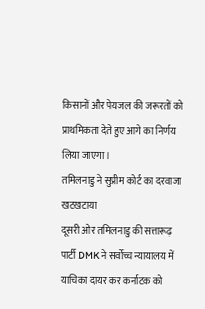किसानों और पेयजल की जरूरतों को प्राथमिकता देते हुए आगे का निर्णय लिया जाएगा।
तमिलनाडु ने सुप्रीम कोर्ट का दरवाजा खटखटाया
दूसरी ओर तमिलनाडु की सत्तारूढ़ पार्टी DMK ने सर्वोच्च न्यायालय में याचिका दायर कर कर्नाटक को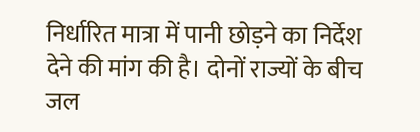निर्धारित मात्रा में पानी छोड़ने का निर्देश देने की मांग की है। दोनों राज्यों के बीच जल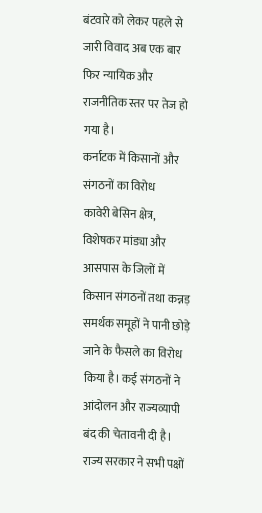बंटवारे को लेकर पहले से जारी विवाद अब एक बार फिर न्यायिक और राजनीतिक स्तर पर तेज हो गया है।
कर्नाटक में किसानों और संगठनों का विरोध
कावेरी बेसिन क्षेत्र, विशेषकर मांड्या और आसपास के जिलों में किसान संगठनों तथा कन्नड़ समर्थक समूहों ने पानी छोड़े जाने के फैसले का विरोध किया है। कई संगठनों ने आंदोलन और राज्यव्यापी बंद की चेतावनी दी है। राज्य सरकार ने सभी पक्षों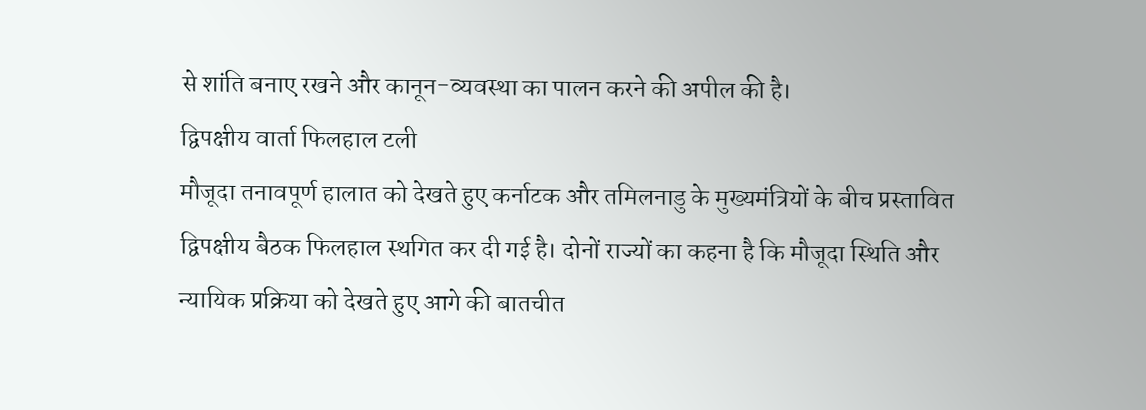से शांति बनाए रखने और कानून-व्यवस्था का पालन करने की अपील की है।
द्विपक्षीय वार्ता फिलहाल टली
मौजूदा तनावपूर्ण हालात को देखते हुए कर्नाटक और तमिलनाडु के मुख्यमंत्रियों के बीच प्रस्तावित द्विपक्षीय बैठक फिलहाल स्थगित कर दी गई है। दोनों राज्यों का कहना है कि मौजूदा स्थिति और न्यायिक प्रक्रिया को देखते हुए आगे की बातचीत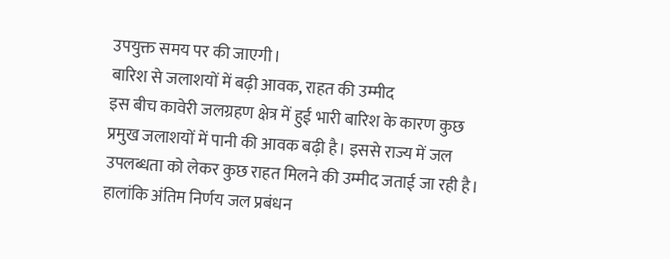उपयुक्त समय पर की जाएगी।
बारिश से जलाशयों में बढ़ी आवक, राहत की उम्मीद
इस बीच कावेरी जलग्रहण क्षेत्र में हुई भारी बारिश के कारण कुछ प्रमुख जलाशयों में पानी की आवक बढ़ी है। इससे राज्य में जल उपलब्धता को लेकर कुछ राहत मिलने की उम्मीद जताई जा रही है। हालांकि अंतिम निर्णय जल प्रबंधन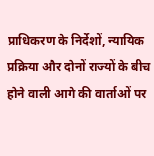प्राधिकरण के निर्देशों, न्यायिक प्रक्रिया और दोनों राज्यों के बीच होने वाली आगे की वार्ताओं पर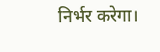निर्भर करेगा।